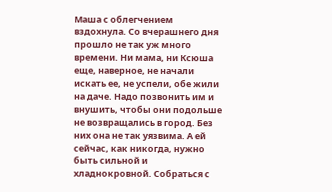Маша с облегчением вздохнула. Со вчерашнего дня прошло не так уж много времени. Ни мама, ни Ксюша еще, наверное, не начали искать ее, не успели, обе жили на даче. Надо позвонить им и внушить, чтобы они подольше не возвращались в город. Без них она не так уязвима. А ей сейчас, как никогда, нужно быть сильной и хладнокровной. Собраться с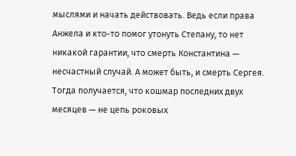мыслями и начать действовать. Ведь если права Анжела и кто-то помог утонуть Степану, то нет никакой гарантии, что смерть Константина — несчастный случай. А может быть, и смерть Сергея. Тогда получается, что кошмар последних двух месяцев — не цепь роковых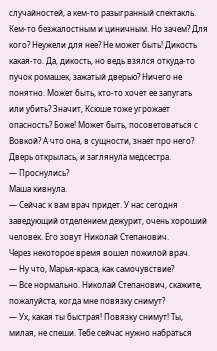случайностей, а кем-то разыгранный спектакль. Кем-то безжалостным и циничным. Но зачем? Для кого? Неужели для нее? Не может быть! Дикость какая-то. Да, дикость, но ведь взялся откуда-то пучок ромашек, зажатый дверью? Ничего не понятно. Может быть, кто-то хочет ее запугать или убить? Значит, Ксюше тоже угрожает опасность? Боже! Может быть, посоветоваться с Вовкой? А что она, в сущности, знает про него?
Дверь открылась, и заглянула медсестра.
— Проснулись?
Маша кивнула.
— Сейчас к вам врач придет. У нас сегодня заведующий отделением дежурит, очень хороший человек. Его зовут Николай Степанович.
Через некоторое время вошел пожилой врач.
— Ну что, Марья-краса, как самочувствие?
— Все нормально. Николай Степанович, скажите, пожалуйста, когда мне повязку снимут?
— Ух, какая ты быстрая! Повязку снимут! Ты, милая, не спеши. Тебе сейчас нужно набраться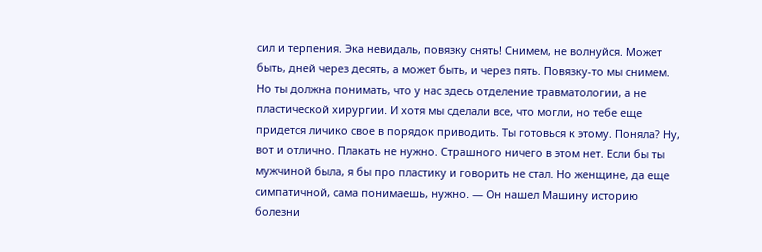сил и терпения. Эка невидаль, повязку снять! Снимем, не волнуйся. Может быть, дней через десять, а может быть, и через пять. Повязку-то мы снимем. Но ты должна понимать, что у нас здесь отделение травматологии, а не пластической хирургии. И хотя мы сделали все, что могли, но тебе еще придется личико свое в порядок приводить. Ты готовься к этому. Поняла? Ну, вот и отлично. Плакать не нужно. Страшного ничего в этом нет. Если бы ты мужчиной была, я бы про пластику и говорить не стал. Но женщине, да еще симпатичной, сама понимаешь, нужно. — Он нашел Машину историю болезни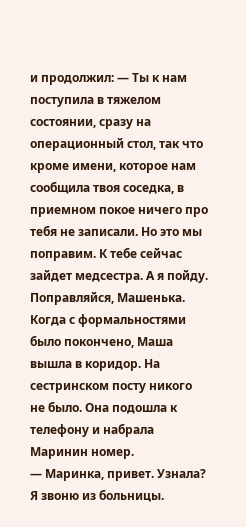и продолжил: — Ты к нам поступила в тяжелом состоянии, сразу на операционный стол, так что кроме имени, которое нам сообщила твоя соседка, в приемном покое ничего про тебя не записали. Но это мы поправим. К тебе сейчас зайдет медсестра. А я пойду. Поправляйся, Машенька.
Когда с формальностями было покончено, Маша вышла в коридор. На сестринском посту никого не было. Она подошла к телефону и набрала Маринин номер.
— Маринка, привет. Узнала? Я звоню из больницы.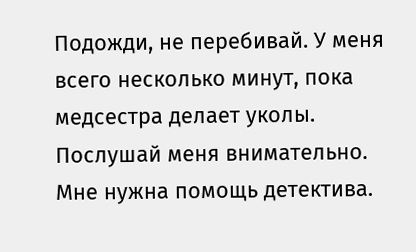Подожди, не перебивай. У меня всего несколько минут, пока медсестра делает уколы. Послушай меня внимательно. Мне нужна помощь детектива.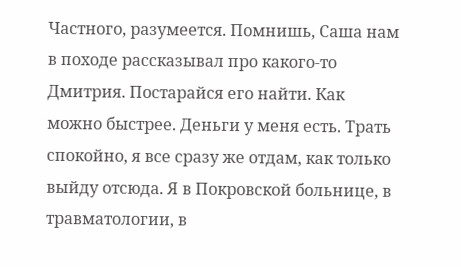Частного, разумеется. Помнишь, Саша нам в походе рассказывал про какого-то Дмитрия. Постарайся его найти. Как можно быстрее. Деньги у меня есть. Трать спокойно, я все сразу же отдам, как только выйду отсюда. Я в Покровской больнице, в травматологии, в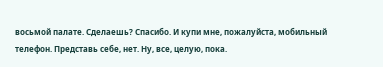восьмой палате. Сделаешь? Спасибо. И купи мне, пожалуйста, мобильный телефон. Представь себе, нет. Ну, все, целую, пока.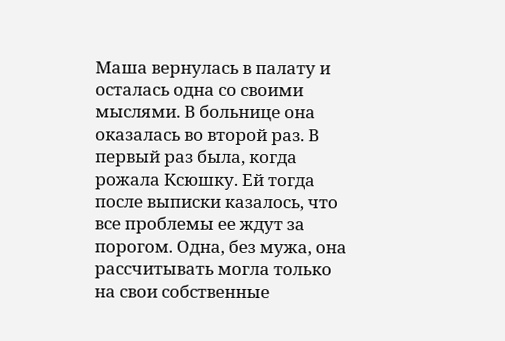Маша вернулась в палату и осталась одна со своими мыслями. В больнице она оказалась во второй раз. В первый раз была, когда рожала Ксюшку. Ей тогда после выписки казалось, что все проблемы ее ждут за порогом. Одна, без мужа, она рассчитывать могла только на свои собственные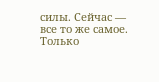силы. Сейчас — все то же самое. Только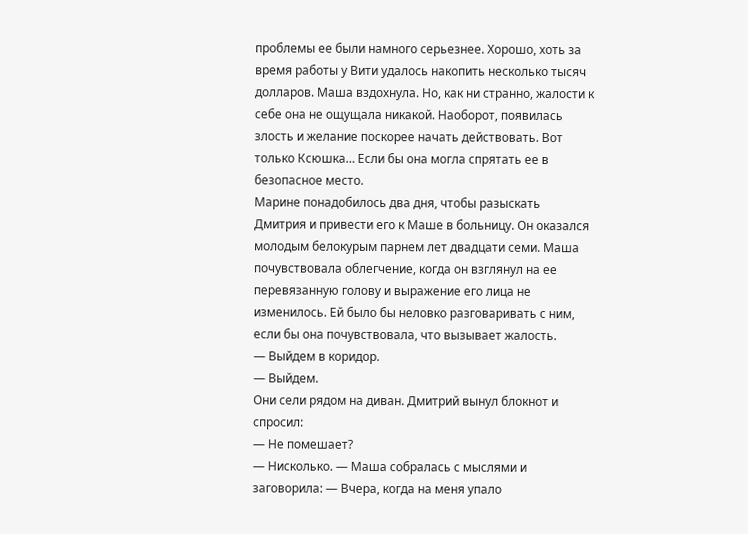проблемы ее были намного серьезнее. Хорошо, хоть за время работы у Вити удалось накопить несколько тысяч долларов. Маша вздохнула. Но, как ни странно, жалости к себе она не ощущала никакой. Наоборот, появилась злость и желание поскорее начать действовать. Вот только Ксюшка… Если бы она могла спрятать ее в безопасное место.
Марине понадобилось два дня, чтобы разыскать Дмитрия и привести его к Маше в больницу. Он оказался молодым белокурым парнем лет двадцати семи. Маша почувствовала облегчение, когда он взглянул на ее перевязанную голову и выражение его лица не изменилось. Ей было бы неловко разговаривать с ним, если бы она почувствовала, что вызывает жалость.
— Выйдем в коридор.
— Выйдем.
Они сели рядом на диван. Дмитрий вынул блокнот и спросил:
— Не помешает?
— Нисколько. — Маша собралась с мыслями и заговорила: — Вчера, когда на меня упало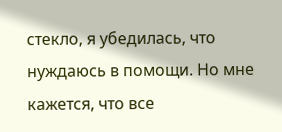стекло, я убедилась, что нуждаюсь в помощи. Но мне кажется, что все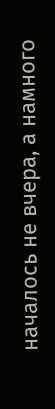началось не вчера, а намного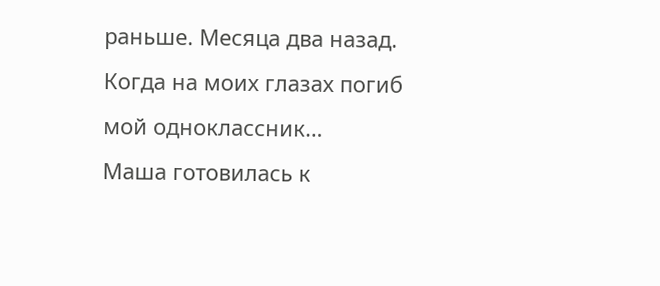раньше. Месяца два назад. Когда на моих глазах погиб мой одноклассник…
Маша готовилась к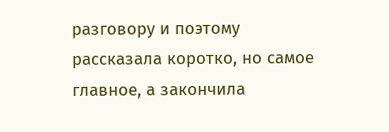разговору и поэтому рассказала коротко, но самое главное, а закончила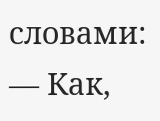словами:
— Как,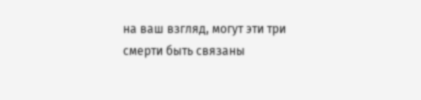на ваш взгляд, могут эти три смерти быть связаны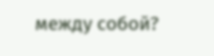между собой?